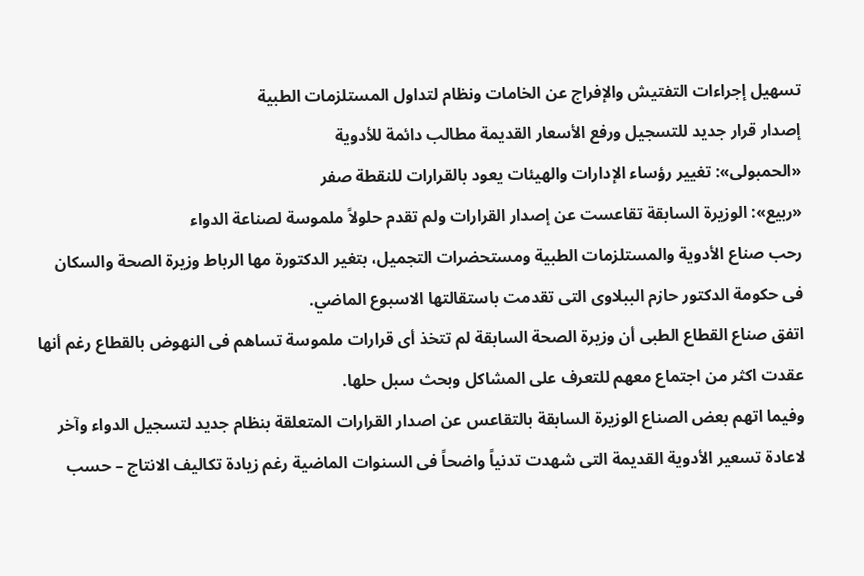تسهيل إجراءات التفتيش والإفراج عن الخامات ونظام لتداول المستلزمات الطبية
إصدار قرار جديد للتسجيل ورفع الأسعار القديمة مطالب دائمة للأدوية
«الحمبولى»: تغيير رؤساء الإدارات والهيئات يعود بالقرارات للنقطة صفر
«ربيع»: الوزيرة السابقة تقاعست عن إصدار القرارات ولم تقدم حلولاً ملموسة لصناعة الدواء
رحب صناع الأدوية والمستلزمات الطبية ومستحضرات التجميل، بتغير الدكتورة مها الرباط وزيرة الصحة والسكان فى حكومة الدكتور حازم الببلاوى التى تقدمت باستقالتها الاسبوع الماضي.
اتفق صناع القطاع الطبى أن وزيرة الصحة السابقة لم تتخذ أى قرارات ملموسة تساهم فى النهوض بالقطاع رغم أنها عقدت اكثر من اجتماع معهم للتعرف على المشاكل وبحث سبل حلها.
وفيما اتهم بعض الصناع الوزيرة السابقة بالتقاعس عن اصدار القرارات المتعلقة بنظام جديد لتسجيل الدواء وآخر لاعادة تسعير الأدوية القديمة التى شهدت تدنياً واضحاً فى السنوات الماضية رغم زيادة تكاليف الانتاج – حسب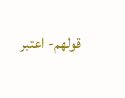قولهم- اعتبر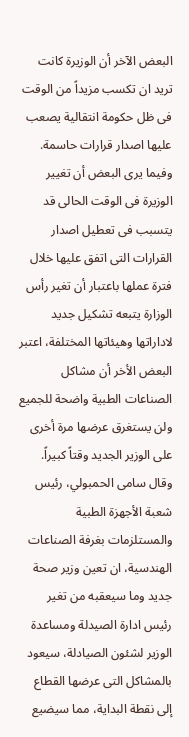البعض الآخر أن الوزيرة كانت تريد ان تكسب مزيداً من الوقت فى ظل حكومة انتقالية يصعب عليها اصدار قرارات حاسمة.
وفيما يرى البعض أن تغيير الوزيرة فى الوقت الحالى قد يتسبب فى تعطيل اصدار القرارات التى اتفق عليها خلال فترة عملها باعتبار أن تغير رأس الوزارة يتبعه تشكيل جديد لاداراتها وهيئاتها المختلفة، اعتبر البعض الأخر أن مشاكل الصناعات الطبية واضحة للجميع ولن يستغرق عرضها مرة أخرى على الوزير الجديد وقتاً كبيراً.
وقال سامى الحمبولي، رئيس شعبة الأجهزة الطبية والمستلزمات بغرفة الصناعات الهندسية، ان تعين وزير صحة جديد وما سيعقبه من تغير رئيس ادارة الصيدلة ومساعدة الوزير لشئون الصيادلة، سيعود بالمشاكل التى عرضها القطاع إلى نقطة البداية، مما سيضيع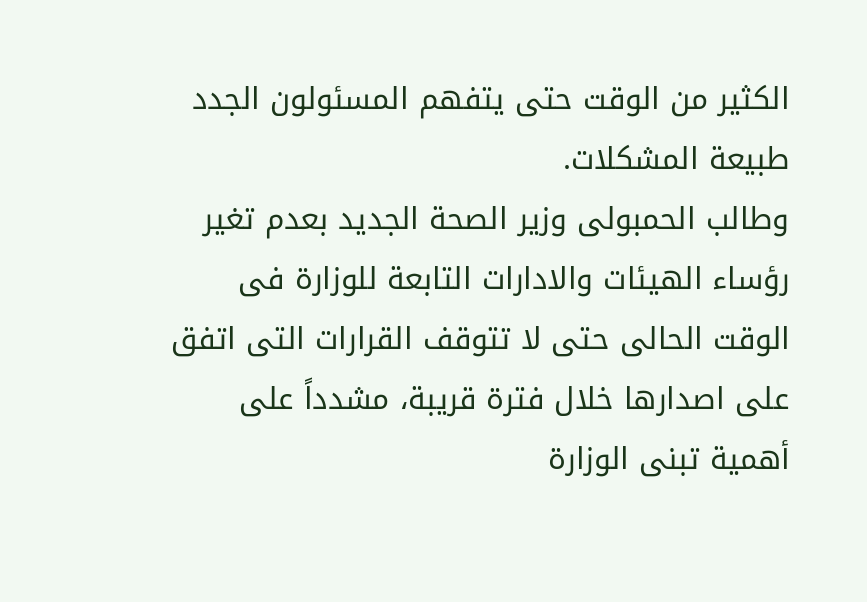الكثير من الوقت حتى يتفهم المسئولون الجدد طبيعة المشكلات.
وطالب الحمبولى وزير الصحة الجديد بعدم تغير رؤساء الهيئات والادارات التابعة للوزارة فى الوقت الحالى حتى لا تتوقف القرارات التى اتفق على اصدارها خلال فترة قريبة، مشدداً على أهمية تبنى الوزارة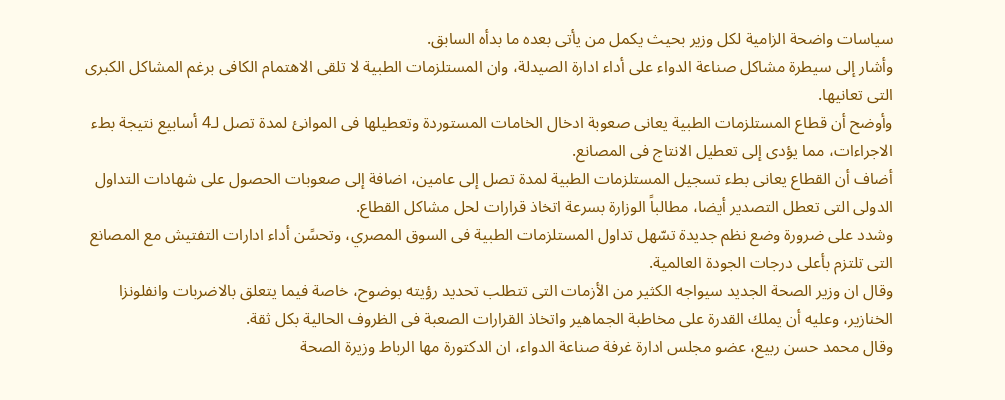سياسات واضحة الزامية لكل وزير بحيث يكمل من يأتى بعده ما بدأه السابق.
وأشار إلى سيطرة مشاكل صناعة الدواء على أداء ادارة الصيدلة، وان المستلزمات الطبية لا تلقى الاهتمام الكافى برغم المشاكل الكبرى التى تعانيها.
وأوضح أن قطاع المستلزمات الطبية يعانى صعوبة ادخال الخامات المستوردة وتعطيلها فى الموانئ لمدة تصل لـ4 أسابيع نتيجة بطء الاجراءات، مما يؤدى إلى تعطيل الانتاج فى المصانع.
أضاف أن القطاع يعانى بطء تسجيل المستلزمات الطبية لمدة تصل إلى عامين، اضافة إلى صعوبات الحصول على شهادات التداول الدولى التى تعطل التصدير أيضا، مطالباً الوزارة بسرعة اتخاذ قرارات لحل مشاكل القطاع.
وشدد على ضرورة وضع نظم جديدة تسّهل تداول المستلزمات الطبية فى السوق المصري، وتحسًن أداء ادارات التفتيش مع المصانع التى تلتزم بأعلى درجات الجودة العالمية.
وقال ان وزير الصحة الجديد سيواجه الكثير من الأزمات التى تتطلب تحديد رؤيته بوضوح، خاصة فيما يتعلق بالاضربات وانفلونزا الخنازير، وعليه أن يملك القدرة على مخاطبة الجماهير واتخاذ القرارات الصعبة فى الظروف الحالية بكل ثقة.
وقال محمد حسن ربيع، عضو مجلس ادارة غرفة صناعة الدواء، ان الدكتورة مها الرباط وزيرة الصحة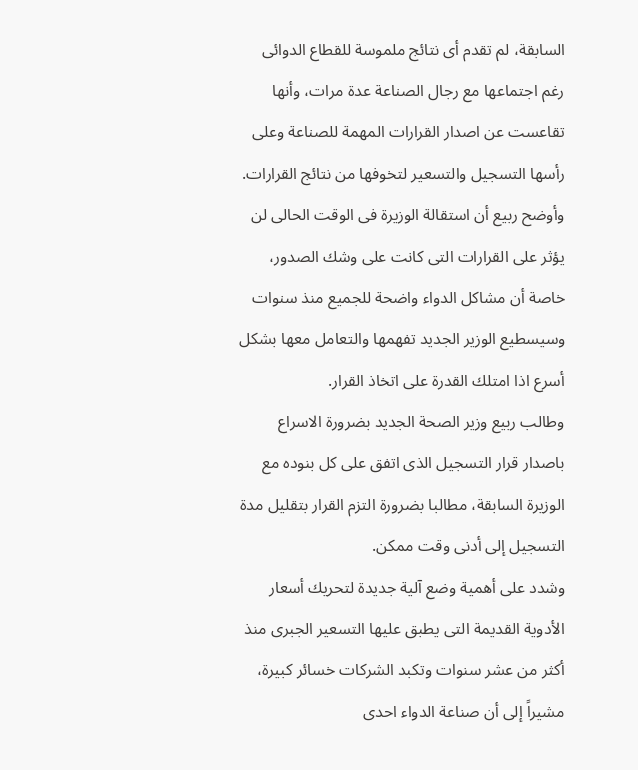السابقة، لم تقدم أى نتائج ملموسة للقطاع الدوائى رغم اجتماعها مع رجال الصناعة عدة مرات، وأنها تقاعست عن اصدار القرارات المهمة للصناعة وعلى رأسها التسجيل والتسعير لتخوفها من نتائج القرارات.
وأوضح ربيع أن استقالة الوزيرة فى الوقت الحالى لن يؤثر على القرارات التى كانت على وشك الصدور، خاصة أن مشاكل الدواء واضحة للجميع منذ سنوات وسيسطيع الوزير الجديد تفهمها والتعامل معها بشكل أسرع اذا امتلك القدرة على اتخاذ القرار.
وطالب ربيع وزير الصحة الجديد بضرورة الاسراع باصدار قرار التسجيل الذى اتفق على كل بنوده مع الوزيرة السابقة، مطالبا بضرورة التزم القرار بتقليل مدة التسجيل إلى أدنى وقت ممكن.
وشدد على أهمية وضع آلية جديدة لتحريك أسعار الأدوية القديمة التى يطبق عليها التسعير الجبرى منذ أكثر من عشر سنوات وتكبد الشركات خسائر كبيرة، مشيراً إلى أن صناعة الدواء احدى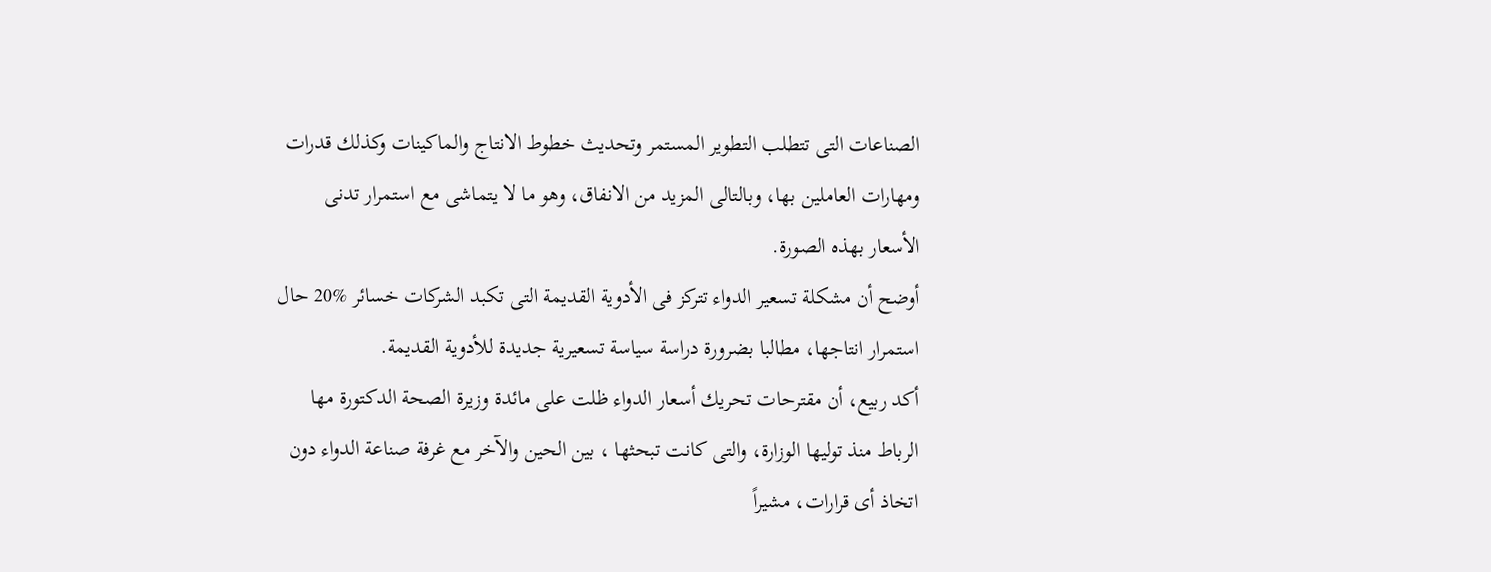الصناعات التى تتطلب التطوير المستمر وتحديث خطوط الانتاج والماكينات وكذلك قدرات ومهارات العاملين بها، وبالتالى المزيد من الانفاق، وهو ما لا يتماشى مع استمرار تدنى الأسعار بهذه الصورة.
أوضح أن مشكلة تسعير الدواء تتركز فى الأدوية القديمة التى تكبد الشركات خسائر %20 حال استمرار انتاجها، مطالبا بضرورة دراسة سياسة تسعيرية جديدة للأدوية القديمة.
أكد ربيع، أن مقترحات تحريك أسعار الدواء ظلت على مائدة وزيرة الصحة الدكتورة مها الرباط منذ توليها الوزارة، والتى كانت تبحثها ، بين الحين والآخر مع غرفة صناعة الدواء دون اتخاذ أى قرارات، مشيراً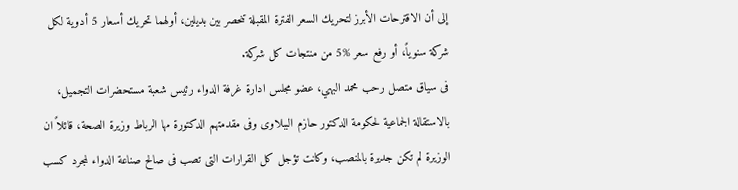إلى أن الاقترحات الأبرز لتحريك السعر الفترة المقبلة تنحصر بين بديلين، أولهما تحريك أسعار 5 أدوية لكل شركة سنوياً، أو رفع سعر %5 من منتجات كل شركة.
فى سياق متصل رحب محمد البهي، عضو مجلس ادارة غرفة الدواء رئيس شعبة مستحضرات التجميل، بالاستقالة الجماعية لحكومة الدكتور حازم الببلاوى وفى مقدمتهم الدكتورة مها الرباط وزيرة الصحة، قائلاً ان الوزيرة لم تكن جديرة بالمنصب، وكانت تؤجل كل القرارات التى تصب فى صالح صناعة الدواء لمجرد كسب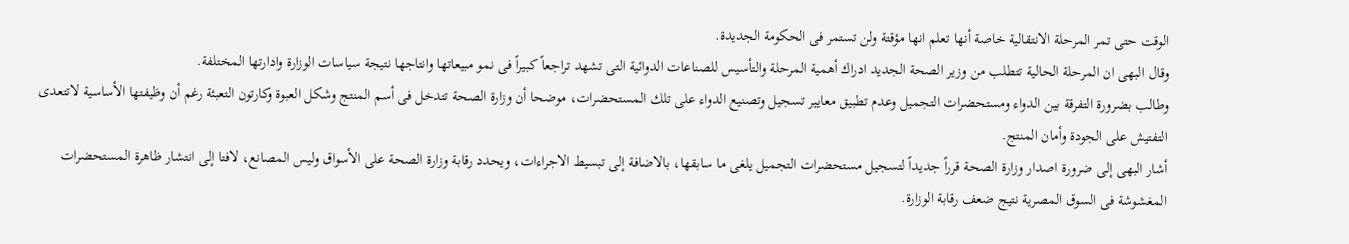الوقت حتى تمر المرحلة الانتقالية خاصة أنها تعلم انها مؤقتة ولن تستمر فى الحكومة الجديدة.
وقال البهى ان المرحلة الحالية تتطلب من وزير الصحة الجديد ادراك أهمية المرحلة والتأسيس للصناعات الدوائية التى تشهد تراجعاً كبيراً فى نمو مبيعاتها وانتاجها نتيجة سياسات الوزارة وادارتها المختلفة.
وطالب بضرورة التفرقة بين الدواء ومستحضرات التجميل وعدم تطبيق معايير تسجيل وتصنيع الدواء على تلك المستحضرات، موضحا أن وزارة الصحة تتدخل فى أسم المنتج وشكل العبوة وكارتون التعبئة رغم أن وظيفتها الأساسية لاتتعدى التفتيش على الجودة وأمان المنتج.
أشار البهى إلى ضرورة اصدار وزارة الصحة قرراً جديداً لتسجيل مستحضرات التجميل يلغى ما سابقها، بالاضافة إلى تبسيط الاجراءات، ويحدد رقابة وزارة الصحة على الأسواق وليس المصانع، لافتا إلى انتشار ظاهرة المستحضرات المغشوشة فى السوق المصرية نتيج ضعف رقابة الوزارة.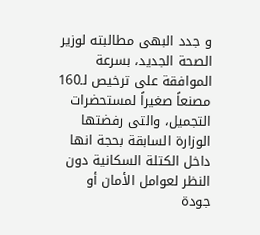و جدد البهى مطالبته لوزير الصحة الجديد، بسرعة الموافقة على ترخيص لـ160 مصنعاً صغيراً لمستحضرات التجميل، والتى رفضتها الوزارة السابقة بحجة انها داخل الكتلة السكانية دون النظر لعوامل الأمان أو جودة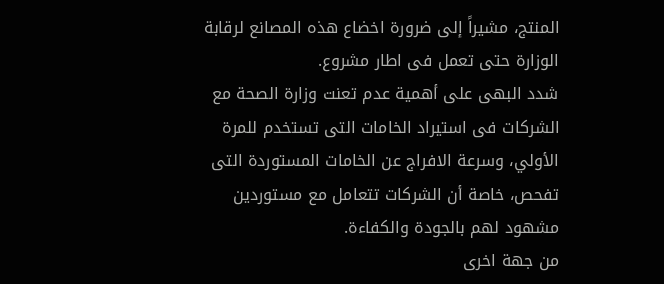المنتج، مشيراً إلى ضرورة اخضاع هذه المصانع لرقابة الوزارة حتى تعمل فى اطار مشروع.
شدد البهى على أهمية عدم تعنت وزارة الصحة مع الشركات فى استيراد الخامات التى تستخدم للمرة الأولي، وسرعة الافراج عن الخامات المستوردة التى تفحص، خاصة أن الشركات تتعامل مع مستوردين مشهود لهم بالجودة والكفاءة.
من جهة اخرى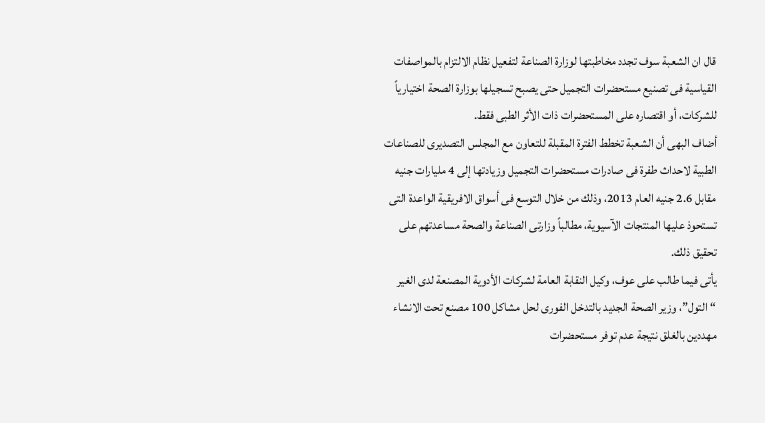قال ان الشعبة سوف تجدد مخاطبتها لوزارة الصناعة لتفعيل نظام الالتزام بالمواصفات القياسية فى تصنيع مستحضرات التجميل حتى يصبح تسجيلها بوزارة الصحة اختيارياً للشركات، أو اقتصاره على المستحضرات ذات الأثر الطبى فقط.
أضاف البهى أن الشعبة تخطط الفترة المقبلة للتعاون مع المجلس التصديرى للصناعات الطبية لاحداث طفرة فى صادرات مستحضرات التجميل وزيادتها إلى 4 مليارات جنيه مقابل 2.6 جنيه العام 2013، وذلك من خلال التوسع فى أسواق الافريقية الواعدة التى تستحوذ عليها المنتجات الآسيوية، مطالباً وزارتى الصناعة والصحة مساعدتهم على تحقيق ذلك.
يأتى فيما طالب على عوف، وكيل النقابة العامة لشركات الأدوية المصنعة لدى الغير “التول”، وزير الصحة الجديد بالتدخل الفورى لحل مشاكل 100 مصنع تحت الانشاء مهددين بالغلق نتيجة عدم توفر مستحضرات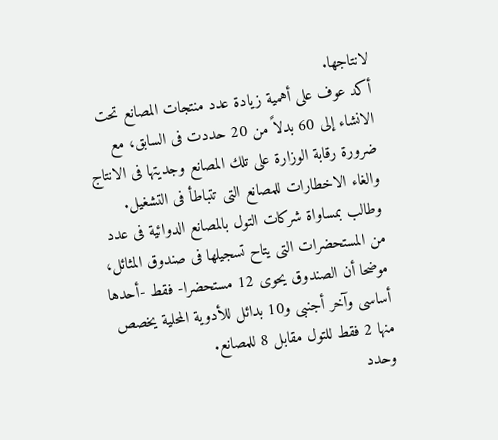لانتاجها.
أكد عوف على أهمية زيادة عدد منتجات المصانع تحت الانشاء إلى 60 بدلاً من 20 حددت فى السابق، مع ضرورة رقابة الوزارة على تلك المصانع وجديتها فى الانتاج والغاء الاخطارات للمصانع التى تتباطأ فى التشغيل.
وطالب بمساواة شركات التول بالمصانع الدوائية فى عدد من المستحضرات التى يتاح تسجيلها فى صندوق المثائل، موضحا أن الصندوق يحوى 12 مستحضرا- فقط -أحدها أساسى وآخر أجنبى و10 بدائل للأدوية المحلية يخصص منها 2 فقط للتول مقابل 8 للمصانع.
وحدد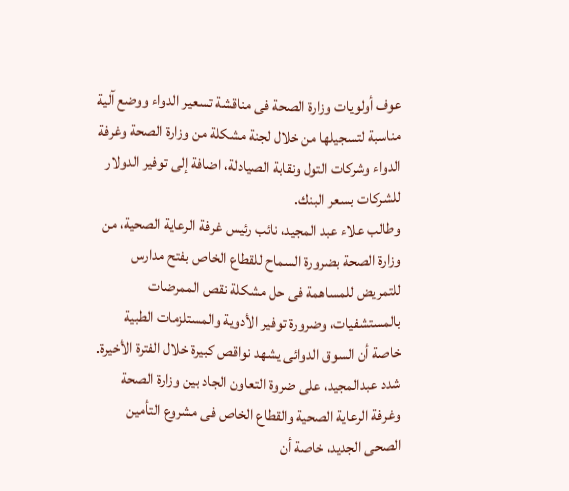عوف أولويات وزارة الصحة فى مناقشة تسعير الدواء ووضع آلية مناسبة لتسجيلها من خلال لجنة مشكلة من وزارة الصحة وغرفة الدواء وشركات التول ونقابة الصيادلة، اضافة إلى توفير الدولار للشركات بسعر البنك.
وطالب علاء عبد المجيد، نائب رئيس غرفة الرعاية الصحية، من وزارة الصحة بضرورة السماح للقطاع الخاص بفتح مدارس للتمريض للمساهمة فى حل مشكلة نقص الممرضات بالمستشفيات، وضرورة توفير الأدوية والمستلزمات الطبية خاصة أن السوق الدوائى يشهد نواقص كبيرة خلال الفترة الأخيرة.
شدد عبدالمجيد، على ضروة التعاون الجاد بين وزارة الصحة وغرفة الرعاية الصحية والقطاع الخاص فى مشروع التأمين الصحى الجديد، خاصة أن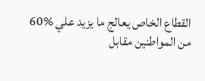القطاع الخاص يعالج ما يزيد علي %60 من المواطنين مقابل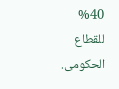%40 للقطاع الحكومى.